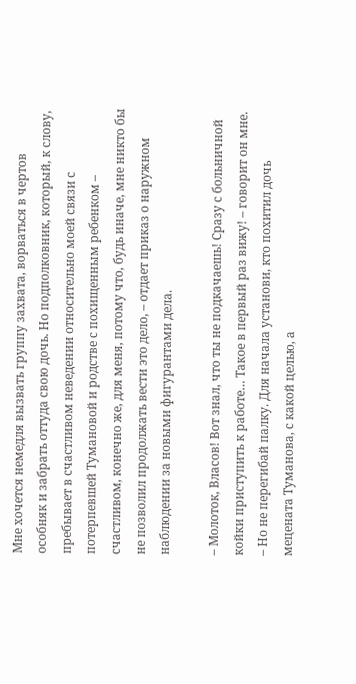Мне хочется немедля вызвать группу захвата, ворваться в чертов особняк и забрать оттуда свою дочь. Но подполковник, который, к слову, пребывает в счастливом неведении относительно моей связи с потерпевшей Тумановой и родстве с похищенным ребенком – счастливом, конечно же, для меня, потому что, будь иначе, мне никто бы не позволил продолжать вести это дело, – отдает приказ о наружном наблюдении за новыми фигурантами дела.

– Молоток, Власов! Вот знал, что ты не подкачаешь! Сразу с больничной койки приступить к работе… Такое в первый раз вижу! – говорит он мне. – Но не перегибай палку. Для начала установи, кто похитил дочь мецената Туманова, с какой целью, а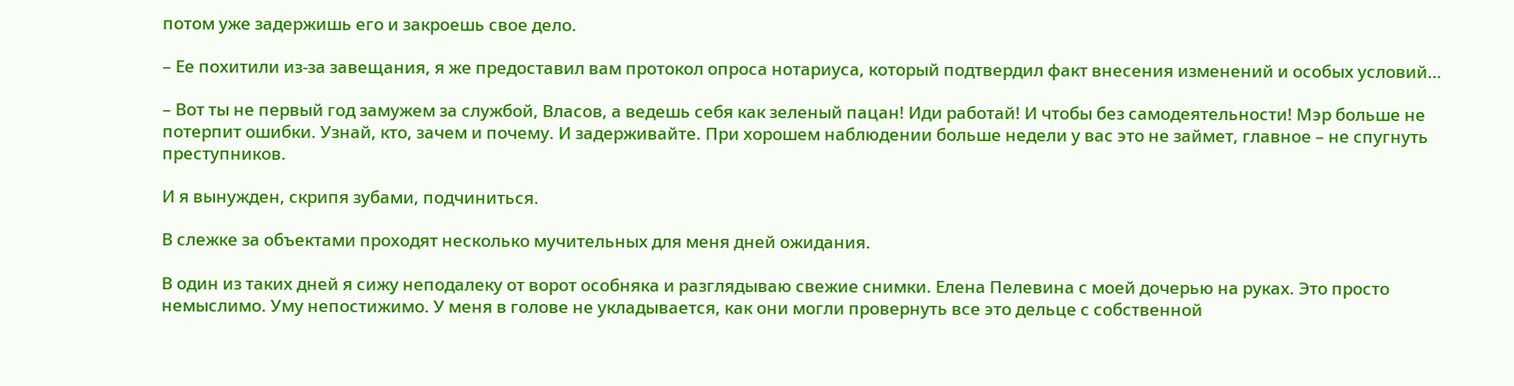потом уже задержишь его и закроешь свое дело.

– Ее похитили из-за завещания, я же предоставил вам протокол опроса нотариуса, который подтвердил факт внесения изменений и особых условий…

– Вот ты не первый год замужем за службой, Власов, а ведешь себя как зеленый пацан! Иди работай! И чтобы без самодеятельности! Мэр больше не потерпит ошибки. Узнай, кто, зачем и почему. И задерживайте. При хорошем наблюдении больше недели у вас это не займет, главное – не спугнуть преступников.

И я вынужден, скрипя зубами, подчиниться.

В слежке за объектами проходят несколько мучительных для меня дней ожидания.

В один из таких дней я сижу неподалеку от ворот особняка и разглядываю свежие снимки. Елена Пелевина с моей дочерью на руках. Это просто немыслимо. Уму непостижимо. У меня в голове не укладывается, как они могли провернуть все это дельце с собственной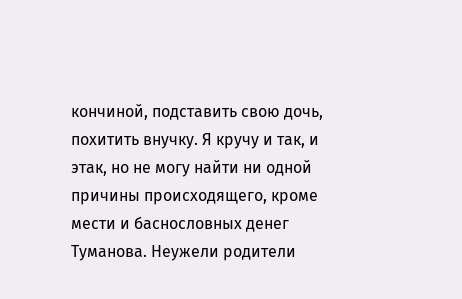кончиной, подставить свою дочь, похитить внучку. Я кручу и так, и этак, но не могу найти ни одной причины происходящего, кроме мести и баснословных денег Туманова. Неужели родители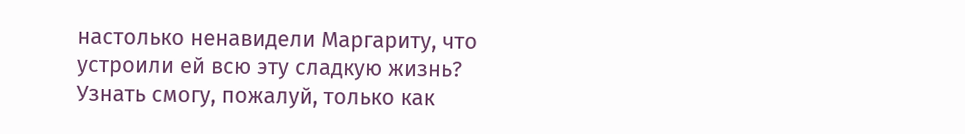настолько ненавидели Маргариту, что устроили ей всю эту сладкую жизнь? Узнать смогу, пожалуй, только как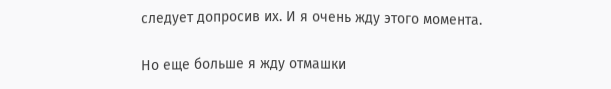следует допросив их. И я очень жду этого момента.

Но еще больше я жду отмашки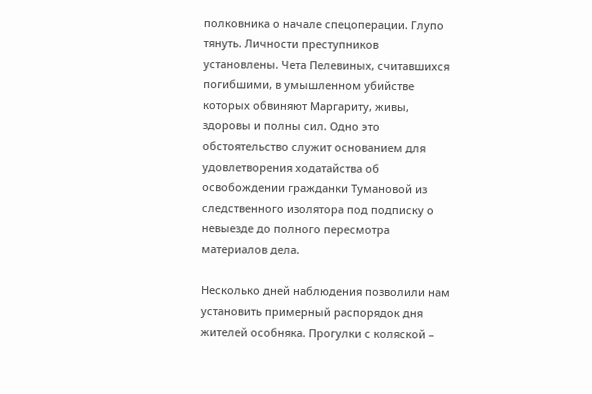полковника о начале спецоперации. Глупо тянуть. Личности преступников установлены. Чета Пелевиных, считавшихся погибшими, в умышленном убийстве которых обвиняют Маргариту, живы, здоровы и полны сил. Одно это обстоятельство служит основанием для удовлетворения ходатайства об освобождении гражданки Тумановой из следственного изолятора под подписку о невыезде до полного пересмотра материалов дела.

Несколько дней наблюдения позволили нам установить примерный распорядок дня жителей особняка. Прогулки с коляской –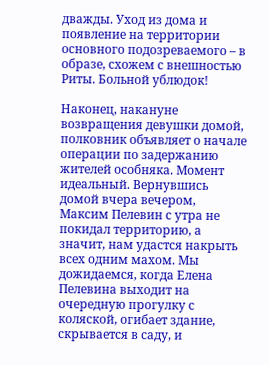дважды. Уход из дома и появление на территории основного подозреваемого – в образе, схожем с внешностью Риты. Больной ублюдок!

Наконец, накануне возвращения девушки домой, полковник объявляет о начале операции по задержанию жителей особняка. Момент идеальный. Вернувшись домой вчера вечером, Максим Пелевин с утра не покидал территорию, а значит, нам удастся накрыть всех одним махом. Мы дожидаемся, когда Елена Пелевина выходит на очередную прогулку с коляской, огибает здание, скрывается в саду, и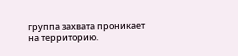группа захвата проникает на территорию.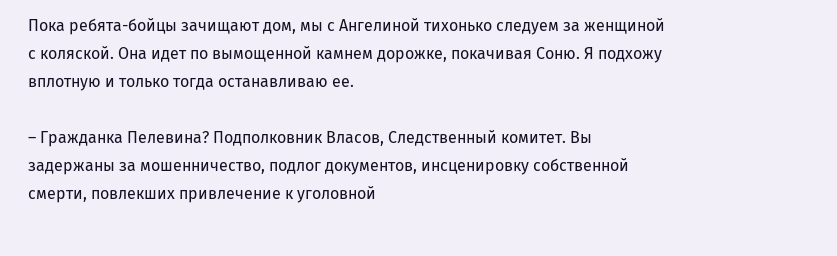Пока ребята-бойцы зачищают дом, мы с Ангелиной тихонько следуем за женщиной с коляской. Она идет по вымощенной камнем дорожке, покачивая Соню. Я подхожу вплотную и только тогда останавливаю ее.

– Гражданка Пелевина? Подполковник Власов, Следственный комитет. Вы задержаны за мошенничество, подлог документов, инсценировку собственной смерти, повлекших привлечение к уголовной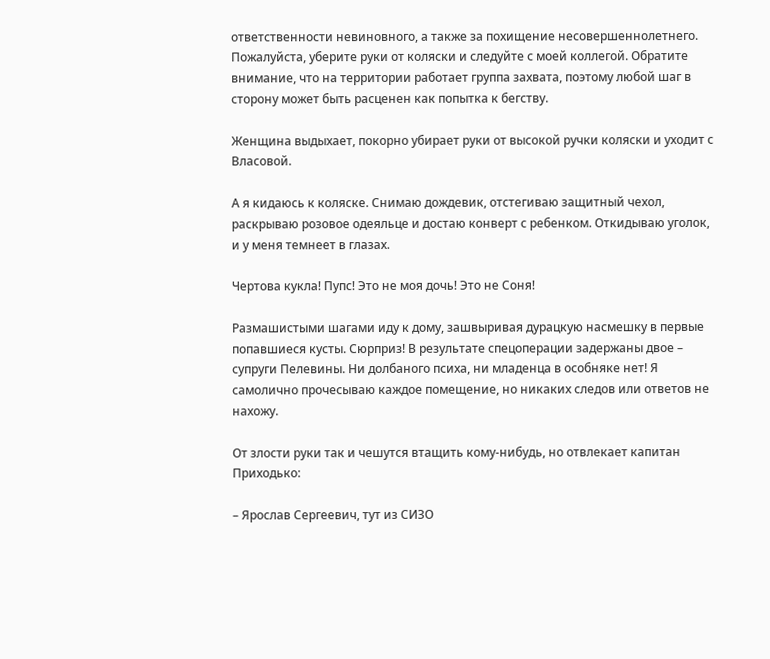ответственности невиновного, а также за похищение несовершеннолетнего. Пожалуйста, уберите руки от коляски и следуйте с моей коллегой. Обратите внимание, что на территории работает группа захвата, поэтому любой шаг в сторону может быть расценен как попытка к бегству.

Женщина выдыхает, покорно убирает руки от высокой ручки коляски и уходит с Власовой.

А я кидаюсь к коляске. Снимаю дождевик, отстегиваю защитный чехол, раскрываю розовое одеяльце и достаю конверт с ребенком. Откидываю уголок, и у меня темнеет в глазах.

Чертова кукла! Пупс! Это не моя дочь! Это не Соня!

Размашистыми шагами иду к дому, зашвыривая дурацкую насмешку в первые попавшиеся кусты. Сюрприз! В результате спецоперации задержаны двое – супруги Пелевины. Ни долбаного психа, ни младенца в особняке нет! Я самолично прочесываю каждое помещение, но никаких следов или ответов не нахожу.

От злости руки так и чешутся втащить кому-нибудь, но отвлекает капитан Приходько:

– Ярослав Сергеевич, тут из СИЗО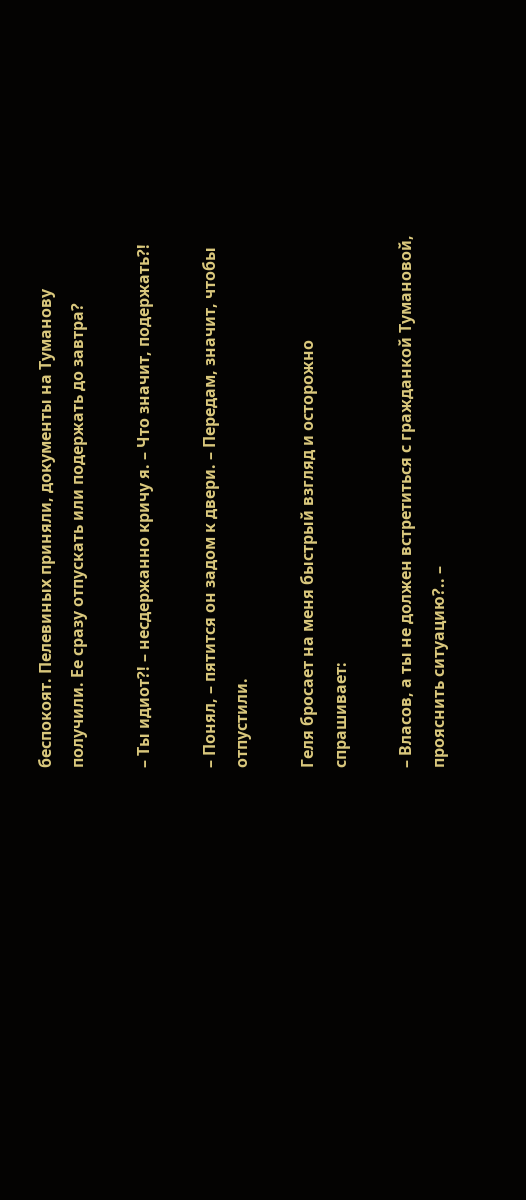беспокоят. Пелевиных приняли, документы на Туманову получили. Ее сразу отпускать или подержать до завтра?

– Ты идиот?! – несдержанно кричу я. – Что значит, подержать?!

– Понял, – пятится он задом к двери. – Передам, значит, чтобы отпустили.

Геля бросает на меня быстрый взгляд и осторожно спрашивает:

– Власов, а ты не должен встретиться с гражданкой Тумановой, прояснить ситуацию?.. –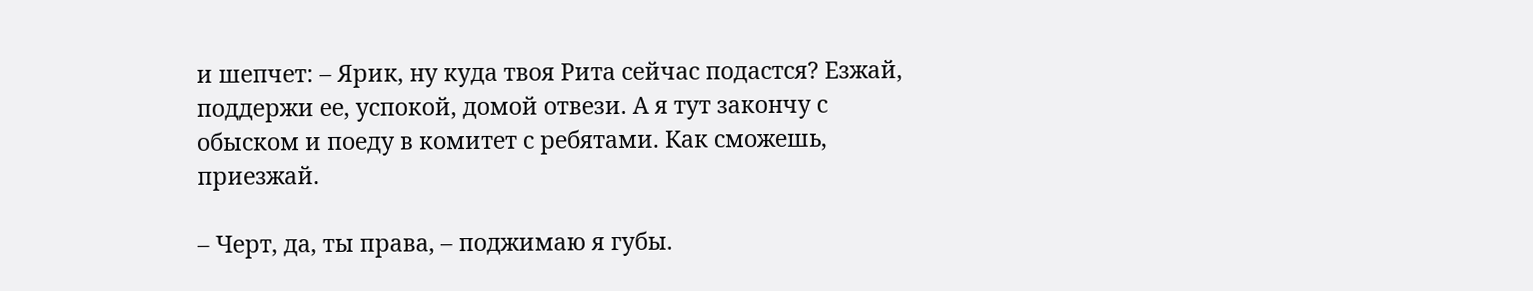и шепчет: – Ярик, ну куда твоя Рита сейчас подастся? Езжай, поддержи ее, успокой, домой отвези. А я тут закончу с обыском и поеду в комитет с ребятами. Как сможешь, приезжай.

– Черт, да, ты права, – поджимаю я губы.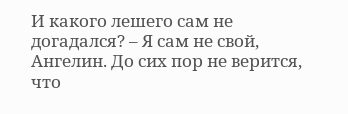И какого лешего сам не догадался? – Я сам не свой, Ангелин. До сих пор не верится, что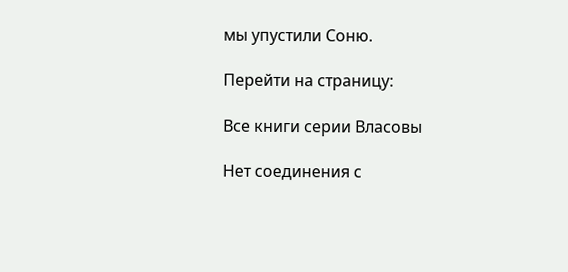мы упустили Соню.

Перейти на страницу:

Все книги серии Власовы

Нет соединения с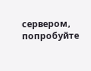сервером, попробуйте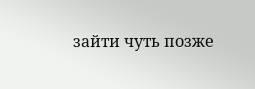зайти чуть позже